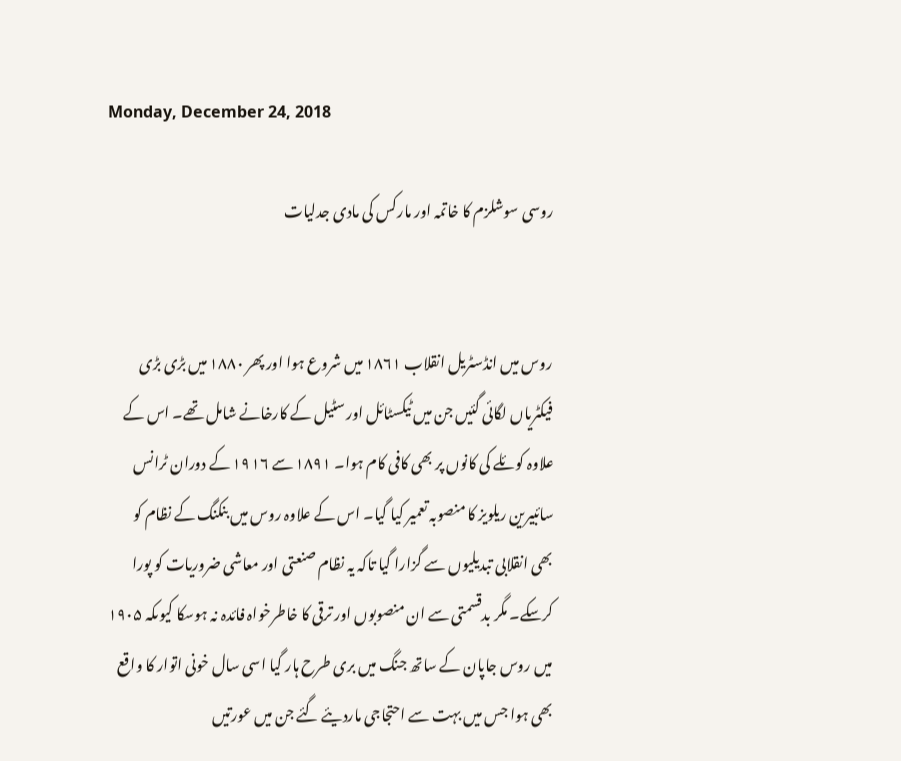Monday, December 24, 2018

روسی سوشلزم کا خاتمہ اور مارکس کی مادی جدلیات


روس میں انڈسٹریل انقلاب ۱۸۶۱ میں شروع ہوا اور پھر ۱۸۸۰ میں بڑی بڑی فیکٹریاں لگائی گئیں جن میں ٹیکسٹائل اور سٹیل کے کارخانے شامل تھے۔ اس کے علاوہ کوئلے کی کانوں پر بھی کافی کام ہوا۔ ۱۸۹۱ سے ۱۹۱۶ کے دوران ٹرانس سائبیرین ریلویز کا منصوبہ تعمیر کیا گیا۔ اس کے علاوہ روس میں بنکنگ کے نظام کو بھی انقلابی تبدیلیوں سے گزارا گیا تاکہ یہ نظام صنعتی اور معاشی ضروریات کو پورا کرسکے۔ مگر بدقسمتی سے ان منصوبوں اور ترقی کا خاطرخواہ فائدہ نہ ہوسکا کیوںکہ ۱۹۰۵ میں روس جاپان کے ساتھ جنگ میں بری طرح ہار گیا اسی سال خونی اتوار کا واقع بھی ہوا جس میں بہت سے احتجاجی ماردیئے گئے جن میں عورتیں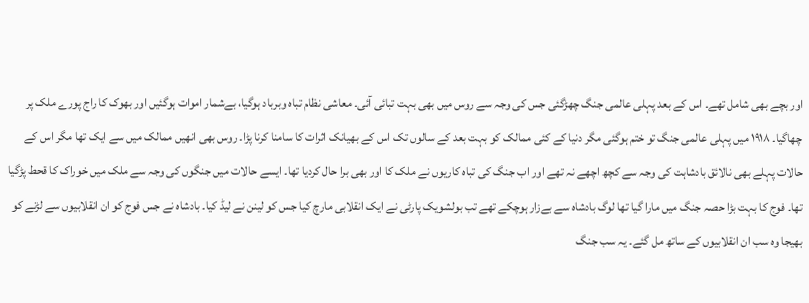اور بچے بھی شامل تھے۔ اس کے بعد پہلی عالمی جنگ چھڑگئی جس کی وجہ سے روس میں بھی بہت تبائی آئی۔ معاشی نظام تباہ وبرباد ہوگیا، بےشمار اموات ہوگئیں اور بھوک کا راج پورے ملک پر چھاگیا۔ ۱۹۱۸ میں پہلی عالمی جنگ تو ختم ہوگئی مگر دنیا کے کئی ممالک کو بہت بعد کے سالوں تک اس کے بھیانک اثرات کا سامنا کرنا پڑا۔ روس بھی انھیں ممالک میں سے ایک تھا مگر اس کے حالات پہلے بھی نالائق بادشاہت کی وجہ سے کچھ اچھے نہ تھے اور اب جنگ کی تباہ کاریوں نے ملک کا اور بھی برا حال کردیا تھا۔ ایسے حالات میں جنگوں کی وجہ سے ملک میں خوراک کا قحط پڑگیا تھا۔ فوج کا بہت بڑا حصہ جنگ میں مارا گیا تھا لوگ بادشاہ سے بےزار ہوچکے تھے تب بولشویک پارٹی نے ایک انقلابی مارچ کیا جس کو لینن نے لیڈ کیا۔ بادشاہ نے جس فوج کو ان انقلابیوں سے لڑنے کو بھیجا وہ سب ان انقلابیوں کے ساتھ مل گئے۔ یہ سب جنگ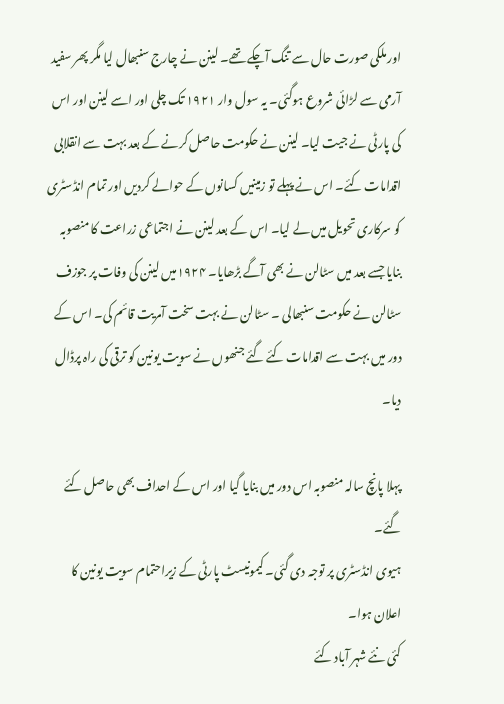اور ملکی صورت حال سے تنگ آچکے تھے۔ لینن نے چارج سنبھال لیا مگر پھر سفید آرمی سے لڑائی شروع ہوگئی۔ یہ سول وار ۱۹۲۱ تک چلی اور اسے لینن اور اس کی پارٹی نے جیت لیا۔ لینن نے حکومت حاصل کرنے کے بعد بہت سے انقلابی اقدامات کئے۔ اس نے پہلے تو زمینیں کسانوں کے حوالے کردیں اور تمام انڈسٹری کو سرکاری تحویل میں لے لیا۔ اس کے بعد لینن نے اجتماعی زراعت کا منصوبہ بنایا جسے بعد میں سٹالن نے بھی آگے بڑھایا۔ ۱۹۲۴میں لینن کی وفات پر جوزف سٹالن نے حکومت سنبھالی ۔ سٹالن نے بہت سخت آمریت قائم کی۔ اس کے دور میں بہت سے اقدامات کئے گئے جنھوں نے سویت یونین کو ترقی کی راہ پرڈال دیا۔

پہلا پانچ سالہ منصوبہ اس دور میں بنایا گیا اور اس کے احداف بھی حاصل کئے گئے۔
ہیوی انڈسٹری پر توجہ دی گئی۔ کیمونیسٹ پارٹی کے زیراحتمام سویت یونین کا اعلان ہوا۔
کئی نئے شہر آباد کئے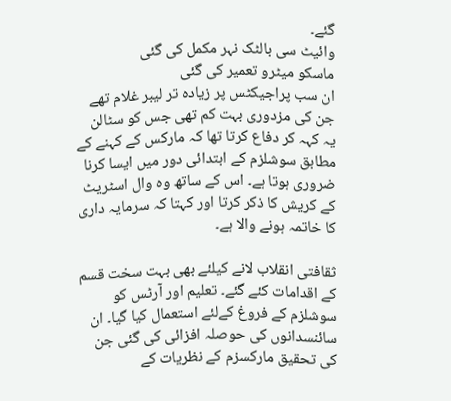گئے۔
وائیٹ سی بالٹک نہر مکمل کی گئی
ماسکو میٹرو تعمیر کی گئی
ان سب پراجیکٹس پر زیادہ تر لیبر غلام تھے جن کی مزدوری بہت کم تھی جس کو سٹالن یہ کہہ کر دفاع کرتا تھا کہ مارکس کے کہنے کے مطابق سوشلزم کے ابتدائی دور میں ایسا کرنا ضروری ہوتا ہے۔ اس کے ساتھ وہ وال اسٹریٹ کے کریش کا ذکر کرتا اور کہتا کہ سرمایہ داری کا خاتمہ ہونے والا ہے۔

ثقافتی انقلاب لانے کیلئے بھی بہت سخت قسم کے اقدامات کئے گئے۔ تعلیم اور آرٹس کو سوشلزم کے فروغ کےلئے استعمال کیا گیا۔ ان سائنسدانوں کی حوصلہ افزائی کی گئی جن کی تحقیق مارکسزم کے نظریات کے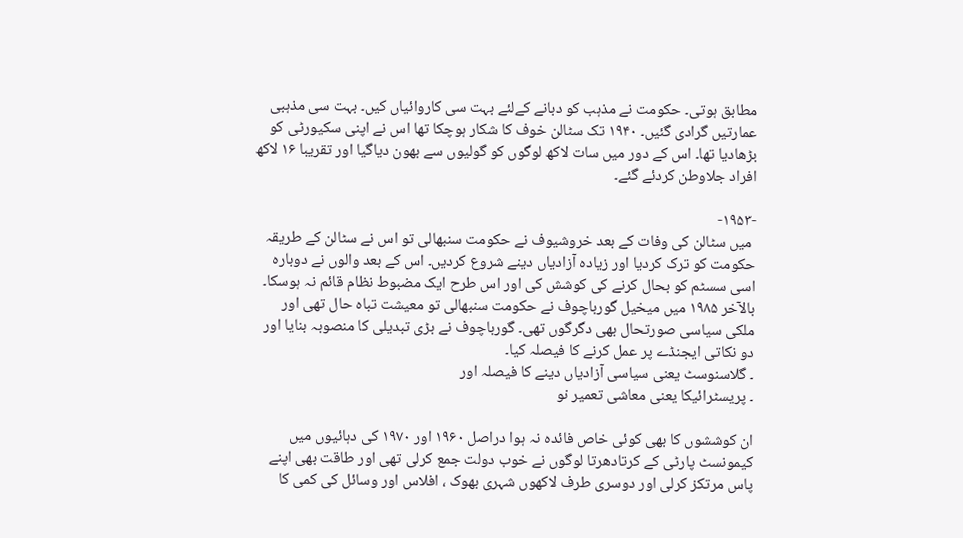مطابق ہوتی۔ حکومت نے مذہب کو دبانے کےلئے بہت سی کاروائیاں کیں۔ بہت سی مذہبی عمارتیں گرادی گئیں۔ ۱۹۴۰ تک سٹالن خوف کا شکار ہوچکا تھا اس نے اپنی سکیورٹی کو بڑھادیا تھا۔ اس کے دور میں سات لاکھ لوگوں کو گولیوں سے بھون دیاگیا اور تقریبا ۱۶ لاکھ افراد جلاوطن کردئے گئے۔

-۱۹۵۳-
 میں سٹالن کی وفات کے بعد خروشیوف نے حکومت سنبھالی تو اس نے سٹالن کے طریقہ حکومت کو ترک کردیا اور زیادہ آزادیاں دینے شروع کردیں۔ اس کے بعد والوں نے دوبارہ اسی سسٹم کو بحال کرنے کی کوشش کی اور اس طرح ایک مضبوط نظام قائم نہ ہوسکا۔ بالآخر ۱۹۸۵ میں میخیل گورباچوف نے حکومت سنبھالی تو معیشت تباہ حال تھی اور ملکی سیاسی صورتحال بھی دگرگوں تھی۔ گورباچوف نے بڑی تبدیلی کا منصوبہ بنایا اور دو نکاتی ایجنڈے پر عمل کرنے کا فیصلہ کیا۔
۔ گلاسنوسٹ یعنی سیاسی آزادیاں دینے کا فیصلہ اور
۔ پریسٹرائیکا یعنی معاشی تعمیر نو

ان کوششوں کا بھی کوئی خاص فائدہ نہ ہوا دراصل ۱۹۶۰ اور ۱۹۷۰ کی دہائیوں میں کیمونسٹ پارٹی کے کرتادھرتا لوگوں نے خوب دولت جمع کرلی تھی اور طاقت بھی اپنے پاس مرتکز کرلی اور دوسری طرف لاکھوں شہری بھوک ، افلاس اور وسائل کی کمی کا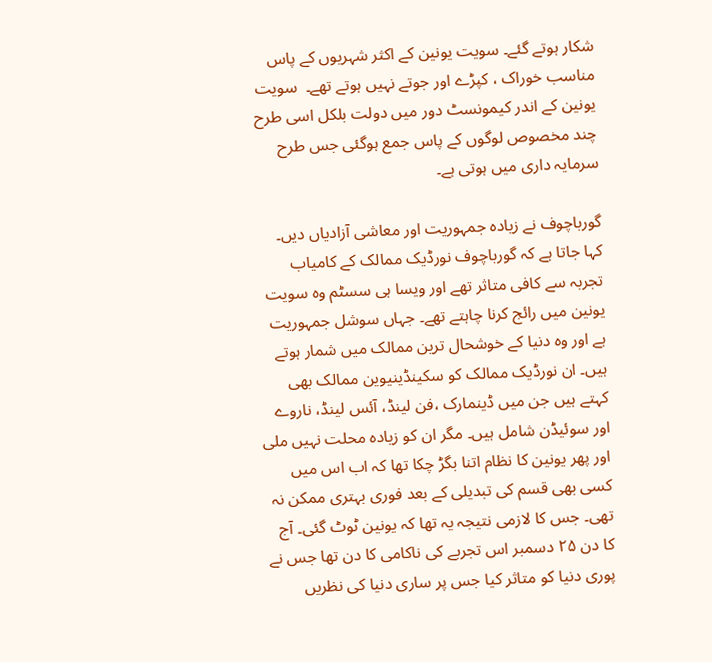شکار ہوتے گئے۔ سویت یونین کے اکثر شہریوں کے پاس مناسب خوراک ، کپڑے اور جوتے نہیں ہوتے تھے۔  سویت یونین کے اندر کیمونسٹ دور میں دولت بلکل اسی طرح  چند مخصوص لوگوں کے پاس جمع ہوگئی جس طرح سرمایہ داری میں ہوتی ہے۔

گورباچوف نے زیادہ جمہوریت اور معاشی آزادیاں دیں۔ کہا جاتا ہے کہ گورباچوف نورڈیک ممالک کے کامیاب تجربہ سے کافی متاثر تھے اور ویسا ہی سسٹم وہ سویت یونین میں رائج کرنا چاہتے تھے۔ جہاں سوشل جمہوریت ہے اور وہ دنیا کے خوشحال ترین ممالک میں شمار ہوتے ہیں۔ ان نورڈیک ممالک کو سکینڈینیوین ممالک بھی کہتے ہیں جن میں ڈینمارک ،فن لینڈ، آئس لینڈ، ناروے اور سوئیڈن شامل ہیں۔ مگر ان کو زیادہ محلت نہیں ملی اور پھر یونین کا نظام اتنا بگڑ چکا تھا کہ اب اس میں کسی بھی قسم کی تبدیلی کے بعد فوری بہتری ممکن نہ تھی۔ جس کا لازمی نتیجہ یہ تھا کہ یونین ٹوٹ گئی۔ آج کا دن ۲۵ دسمبر اس تجربے کی ناکامی کا دن تھا جس نے پوری دنیا کو متاثر کیا جس پر ساری دنیا کی نظریں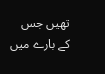تھیں جس کے بارے میں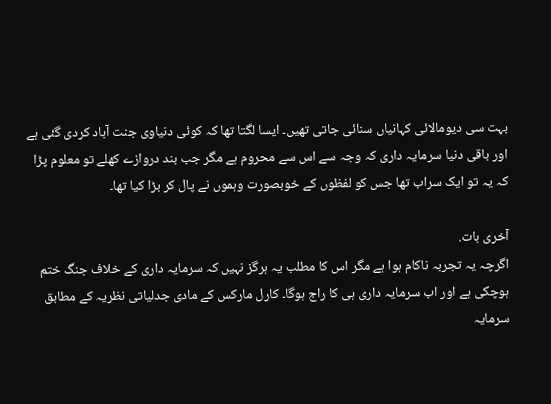بہت سی دیومالائی کہانیاں سنائی جاتی تھیں۔ ایسا لگتا تھا کہ کوئی دنیاوی جنت آباد کردی گئی ہے اور باقی دنیا سرمایہ داری کہ وجہ سے اس سے محروم ہے مگر جب بند دروازے کھلے تو معلوم پڑا کہ یہ تو ایک سراب تھا جس کو لفظوں کے خوبصورت وہموں نے پال کر بڑا کیا تھا۔

آخری بات.
اگرچہ یہ تجربہ ناکام ہوا ہے مگر اس کا مطلب یہ ہرگز نہیں کہ سرمایہ داری کے خلاف جنگ ختم ہوچکی ہے اور اب سرمایہ داری ہی کا راج ہوگا۔ کارل مارکس کے مادی جدلیاتی نظریہ کے مطابق سرمایہ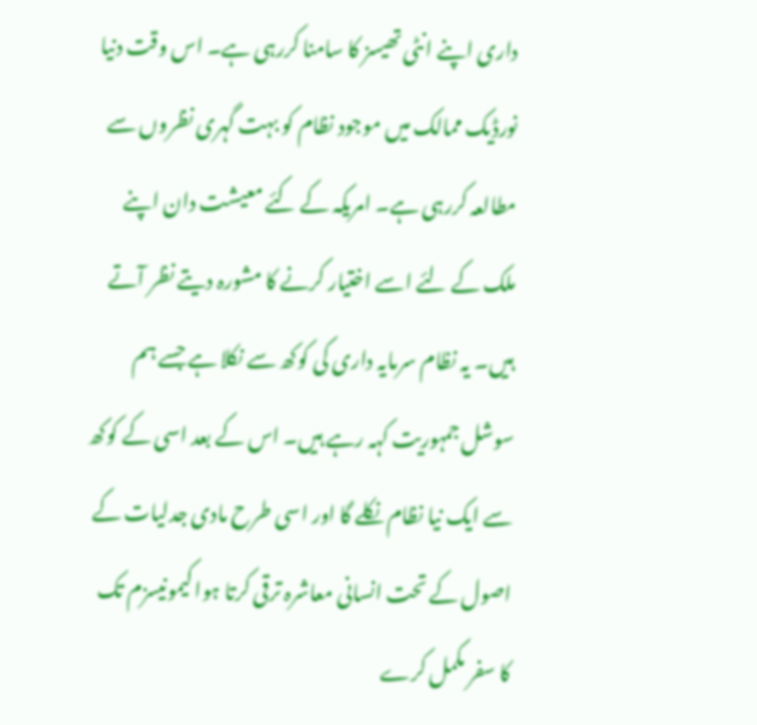داری اپنے انٹی تھیسز کا سامنا کررہی ہے۔ اس وقت دنیا نورڈیک ممالک میں موجود نظام کو بہت گہری نظروں سے مطالعہ کررہی ہے۔ امریکہ کے کئے معیشت دان اپنے ملک کے لئے اسے اختیار کرنے کا مشورہ دیتے نظر آتے ہیں۔ یہ نظام سرمایہ داری کی کوکھ سے نکلا ہے جسے ہم سوشل جمہوریت کہہ رہے ہیں۔ اس کے بعد اسی کے کوکھ سے ایک نیا نظام نکلے گا اور اسی طرح مادی جدلیات کے اصول کے تحت انسانی معاشرہ ترقی کرتا ہوا کیمونیسزم تک کا سفر مکمل کرے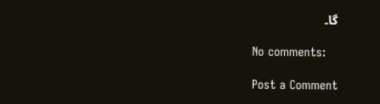گا۔

No comments:

Post a Comment